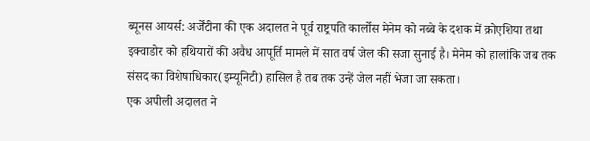ब्यूनस आयर्स: अर्जेंटीना की एक अदालत ने पूर्व राष्ट्रपति कार्लोस मेनेम को नब्बे के दशक में क्रोएशिया तथा इक्वाडोर को हथियारों की अवैध आपूर्ति मामले में सात वर्ष जेल की सजा सुनाई है। मेनेम को हालांकि जब तक संसद का विशेषाधिकार(इम्यूनिटी) हासिल है तब तक उन्हें जेल नहीं भेजा जा सकता।
एक अपीली अदालत ने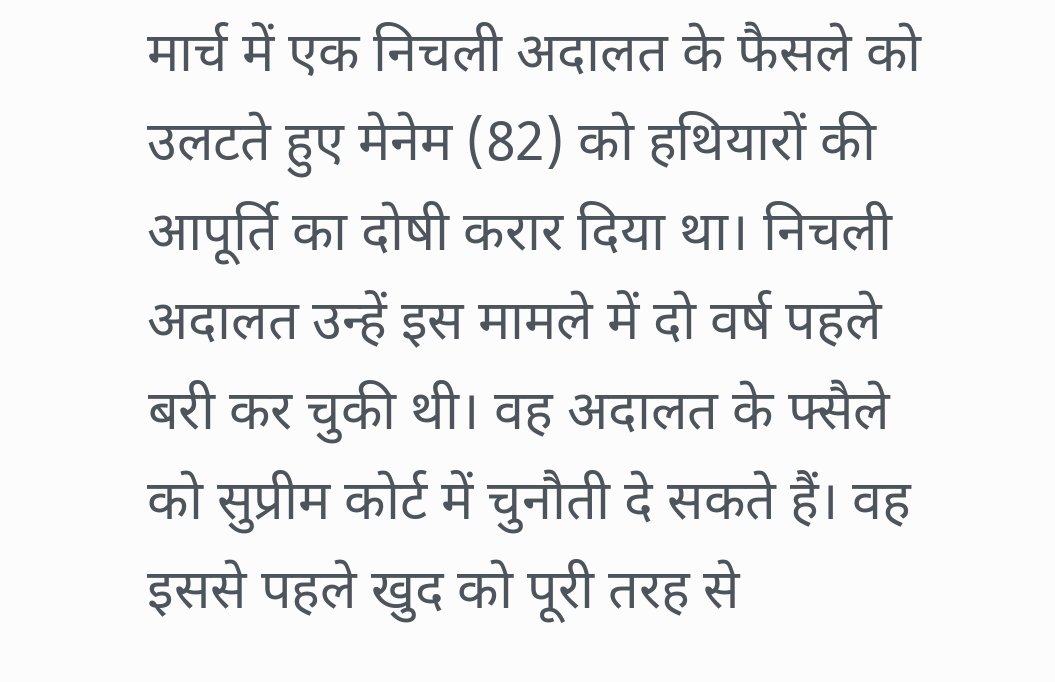मार्च में एक निचली अदालत के फैसले को उलटते हुए मेनेम (82) को हथियारों की आपूर्ति का दोषी करार दिया था। निचली अदालत उन्हें इस मामले में दो वर्ष पहले बरी कर चुकी थी। वह अदालत के फ्सैले को सुप्रीम कोर्ट में चुनौती दे सकते हैं। वह इससे पहले खुद को पूरी तरह से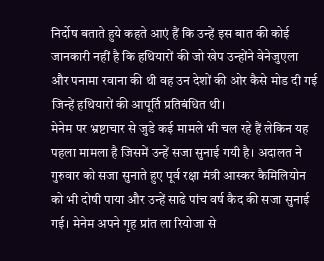निर्दोष बताते हुये कहते आएं हैं कि उन्हें इस बात की कोई जानकारी नहीं है कि हथियारों की जो खेप उन्होंने वेनेजुएला और पनामा रवाना की थी वह उन देशों की ओर कैसे मोड दी गई जिन्हें हथियारों की आपूर्ति प्रतिबंधित थी।
मेनेम पर भ्रष्टाचार से जुडे कई मामले भी चल रहे हैं लेकिन यह पहला मामला है जिसमें उन्हें सजा सुनाई गयी है। अदालत ने गुरुवार को सजा सुनाते हुए पूर्व रक्षा मंत्री आस्कर कैमिलियोन को भी दोषी पाया और उन्हें साढे पांच वर्ष कैद की सजा सुनाई गई। मेनेम अपने गृह प्रांत ला रियोजा से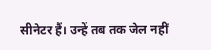सीनेटर हैं। उन्हें तब तक जेल नहीं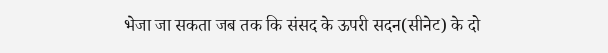भेजा जा सकता जब तक कि संसद के ऊपरी सदन(सीनेट) के दो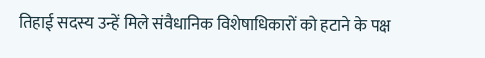तिहाई सदस्य उन्हें मिले संवैधानिक विशेषाधिकारों को हटाने के पक्ष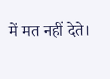में मत नहीं देते।